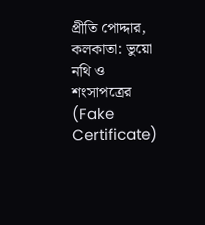প্রীতি পোদ্দার, কলকাতা: ভুয়ো নথি ও শংসাপত্রের (Fake Certificate)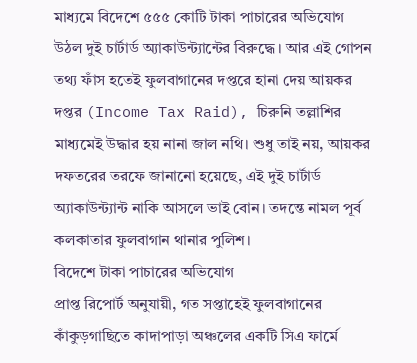মাধ্যমে বিদেশে ৫৫৫ কোটি টাকা পাচারের অভিযোগ উঠল দুই চার্টার্ড অ্যাকাউন্ট্যান্টের বিরুদ্ধে। আর এই গোপন তথ্য ফাঁস হতেই ফুলবাগানের দপ্তরে হানা দেয় আয়কর দপ্তর (Income Tax Raid), চিরুনি তল্লাশির মাধ্যমেই উদ্ধার হয় নানা জাল নথি। শুধু তাই নয়, আয়কর দফতরের তরফে জানানো হয়েছে, এই দুই চার্টার্ড অ্যাকাউন্ট্যান্ট নাকি আসলে ভাই বোন। তদন্তে নামল পূর্ব কলকাতার ফুলবাগান থানার পুলিশ।
বিদেশে টাকা পাচারের অভিযোগ
প্রাপ্ত রিপোর্ট অনুযায়ী, গত সপ্তাহেই ফুলবাগানের কাঁকুড়গাছিতে কাদাপাড়া অঞ্চলের একটি সিএ ফার্মে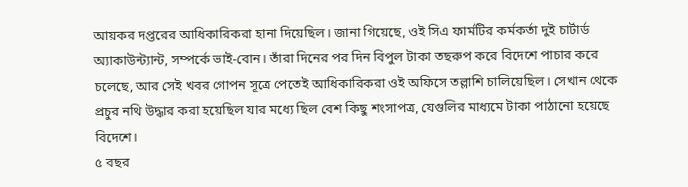আয়কর দপ্তরের আধিকারিকরা হানা দিয়েছিল। জানা গিয়েছে, ওই সিএ ফার্মটির কর্মকর্তা দুই চার্টার্ড অ্যাকাউন্ট্যান্ট, সম্পর্কে ভাই-বোন। তাঁরা দিনের পর দিন বিপুল টাকা তছরুপ করে বিদেশে পাচার করে চলেছে, আর সেই খবর গোপন সূত্রে পেতেই আধিকারিকরা ওই অফিসে তল্লাশি চালিয়েছিল। সেখান থেকে প্রচুর নথি উদ্ধার করা হয়েছিল যার মধ্যে ছিল বেশ কিছু শংসাপত্র, যেগুলির মাধ্যমে টাকা পাঠানো হয়েছে বিদেশে।
৫ বছর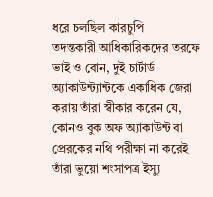ধরে চলছিল কারচুপি
তদন্তকারী আধিকারিকদের তরফে ভাই ও বোন, দুই চার্টার্ড অ্যাকাউন্ট্যান্টকে একাধিক জেরা করায় তাঁরা স্বীকার করেন যে, কোনও বুক অফ অ্যাকাউন্ট বা প্রেরকের নথি পরীক্ষা না করেই তাঁরা ভুয়ো শংসাপত্র ইস্যু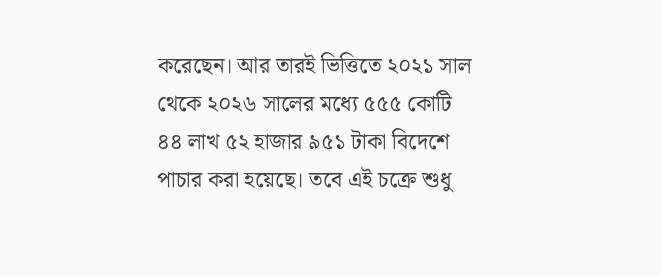করেছেন। আর তারই ভিত্তিতে ২০২১ সাল থেকে ২০২৬ সালের মধ্যে ৫৫৫ কোটি ৪৪ লাখ ৫২ হাজার ৯৫১ টাকা বিদেশে পাচার করা হয়েছে। তবে এই চক্রে শুধু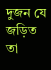দুজন যে জড়িত তা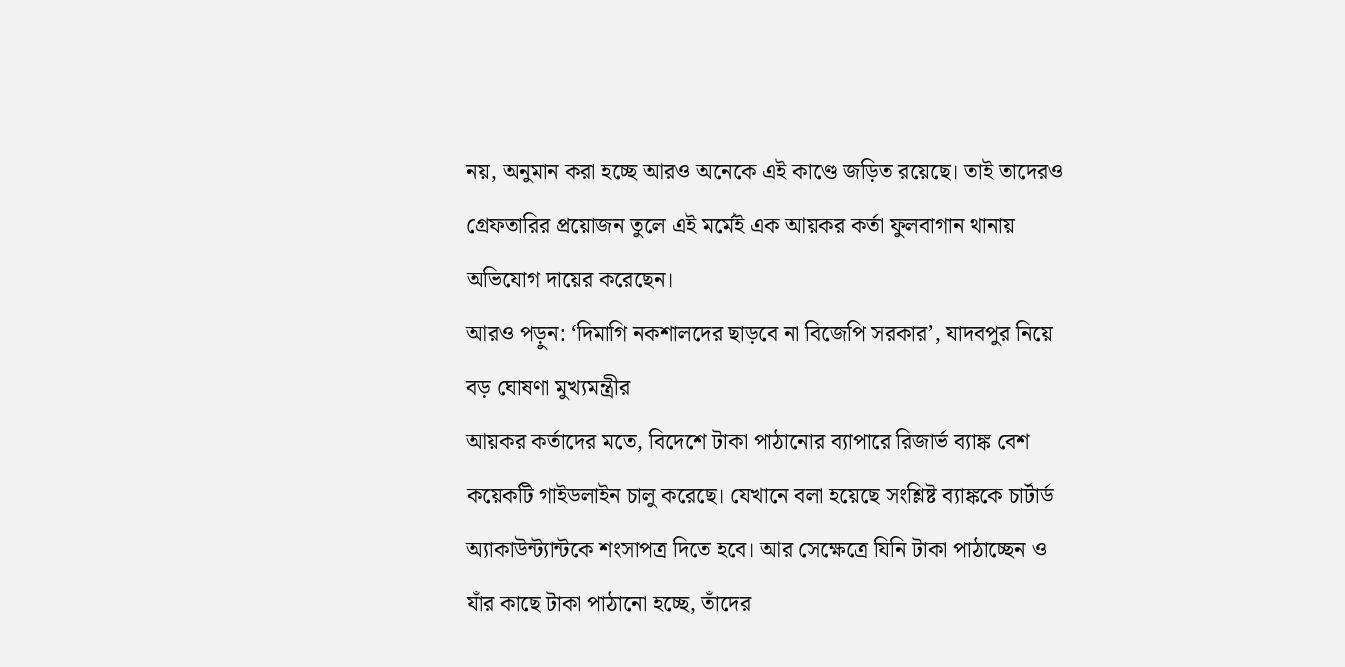নয়, অনুমান করা হচ্ছে আরও অনেকে এই কাণ্ডে জড়িত রয়েছে। তাই তাদেরও গ্রেফতারির প্রয়োজন তুলে এই মর্মেই এক আয়কর কর্তা ফুলবাগান থানায় অভিযোগ দায়ের করেছেন।
আরও পড়ুন: ‘দিমাগি নকশালদের ছাড়বে না বিজেপি সরকার’, যাদবপুর নিয়ে বড় ঘোষণা মুখ্যমন্ত্রীর
আয়কর কর্তাদের মতে, বিদেশে টাকা পাঠানোর ব্যাপারে রিজার্ভ ব্যাঙ্ক বেশ কয়েকটি গাইডলাইন চালু করেছে। যেখানে বলা হয়েছে সংশ্লিষ্ট ব্যাঙ্ককে চার্টার্ড অ্যাকাউন্ট্যান্টকে শংসাপত্র দিতে হবে। আর সেক্ষেত্রে যিনি টাকা পাঠাচ্ছেন ও যাঁর কাছে টাকা পাঠানো হচ্ছে, তাঁদের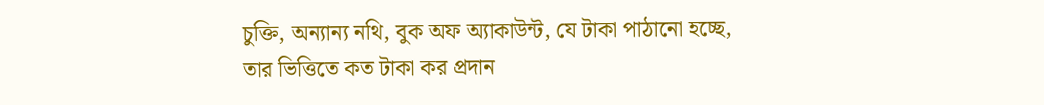চুক্তি, অন্যান্য নথি, বুক অফ অ্যাকাউন্ট, যে টাকা পাঠানো হচ্ছে, তার ভিত্তিতে কত টাকা কর প্রদান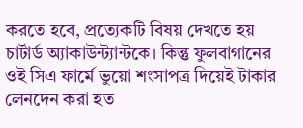করতে হবে, প্রত্যেকটি বিষয় দেখতে হয় চার্টার্ড অ্যাকাউন্ট্যান্টকে। কিন্তু ফুলবাগানের ওই সিএ ফার্মে ভুয়ো শংসাপত্র দিয়েই টাকার লেনদেন করা হত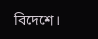বিদেশে।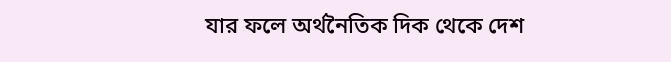যার ফলে অর্থনৈতিক দিক থেকে দেশ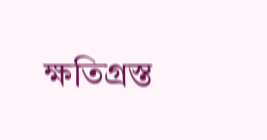ক্ষতিগ্রস্ত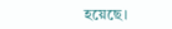হয়েছে।